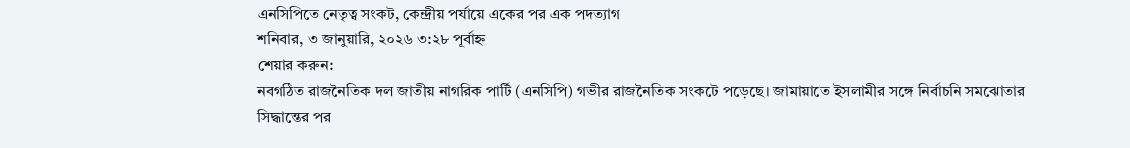এনসিপিতে নেতৃত্ব সংকট, কেন্দ্রীয় পর্যায়ে একের পর এক পদত্যাগ
শনিবার, ৩ জানুয়ারি, ২০২৬ ৩:২৮ পূর্বাহ্ন
শেয়ার করুন:
নবগঠিত রাজনৈতিক দল জাতীয় নাগরিক পার্টি (এনসিপি) গভীর রাজনৈতিক সংকটে পড়েছে। জামায়াতে ইসলামীর সঙ্গে নির্বাচনি সমঝোতার সিদ্ধান্তের পর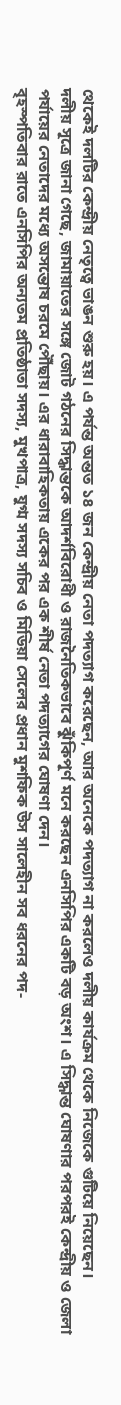থেকেই দলটির কেন্দ্রীয় নেতৃত্বে ভাঙন শুরু হয়। এ পর্যন্ত অন্তত ১৪ জন কেন্দ্রীয় নেতা পদত্যাগ করেছেন, আর অনেকে পদত্যাগ না করলেও দলীয় কার্যক্রম থেকে নিজেকে গুটিয়ে নিয়েছেন।
দলীয় সূত্রে জানা গেছে, জামায়াতের সঙ্গে জোট গঠনের সিদ্ধান্তকে আদর্শবিরোধী ও রাজনৈতিকভাবে ঝুঁকিপূর্ণ মনে করছেন এনসিপির একটি বড় অংশ। এ সিদ্ধান্ত ঘোষণার পরপরই কেন্দ্রীয় ও জেলা পর্যায়ের নেতাদের মধ্যে অসন্তোষ চরমে পৌঁছায়। এর ধারাবাহিকতায় একের পর এক শীর্ষ নেতা পদত্যাগের ঘোষণা দেন।
বৃহস্পতিবার রাতে এনসিপির অন্যতম প্রতিষ্ঠাতা সদস্য, মুখপাত্র, যুগ্ম সদস্য সচিব ও মিডিয়া সেলের প্রধান মুশফিক উস সালেহীন সব ধরনের পদ-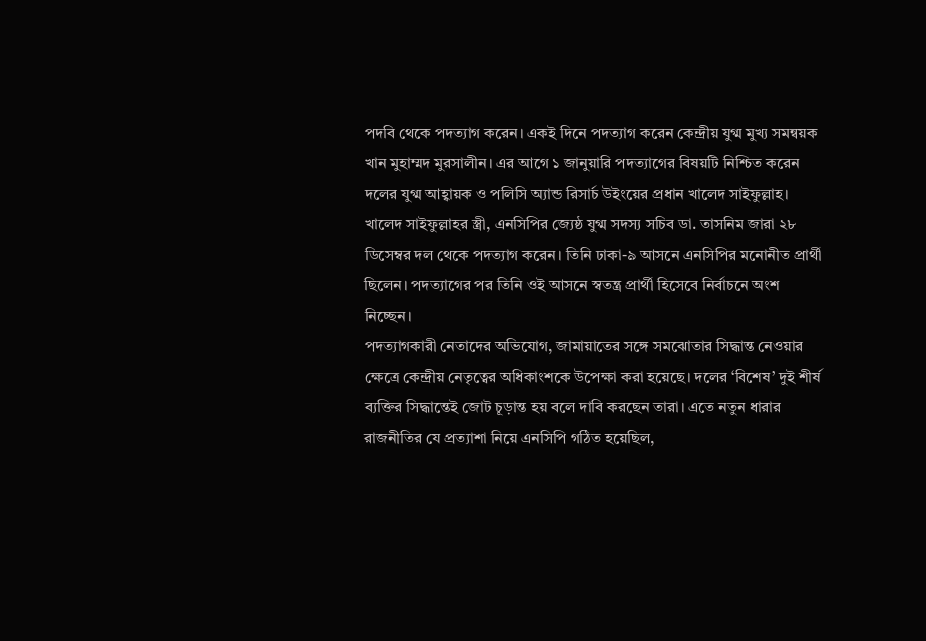পদবি থেকে পদত্যাগ করেন। একই দিনে পদত্যাগ করেন কেন্দ্রীয় যুগ্ম মুখ্য সমন্বয়ক খান মুহাম্মদ মুরসালীন। এর আগে ১ জানুয়ারি পদত্যাগের বিষয়টি নিশ্চিত করেন দলের যুগ্ম আহ্বায়ক ও পলিসি অ্যান্ড রিসার্চ উইংয়ের প্রধান খালেদ সাইফুল্লাহ।
খালেদ সাইফুল্লাহর স্ত্রী, এনসিপির জ্যেষ্ঠ যুগ্ম সদস্য সচিব ডা. তাসনিম জারা ২৮ ডিসেম্বর দল থেকে পদত্যাগ করেন। তিনি ঢাকা-৯ আসনে এনসিপির মনোনীত প্রার্থী ছিলেন। পদত্যাগের পর তিনি ওই আসনে স্বতন্ত্র প্রার্থী হিসেবে নির্বাচনে অংশ নিচ্ছেন।
পদত্যাগকারী নেতাদের অভিযোগ, জামায়াতের সঙ্গে সমঝোতার সিদ্ধান্ত নেওয়ার ক্ষেত্রে কেন্দ্রীয় নেতৃত্বের অধিকাংশকে উপেক্ষা করা হয়েছে। দলের ‘বিশেষ’ দুই শীর্ষ ব্যক্তির সিদ্ধান্তেই জোট চূড়ান্ত হয় বলে দাবি করছেন তারা। এতে নতুন ধারার রাজনীতির যে প্রত্যাশা নিয়ে এনসিপি গঠিত হয়েছিল,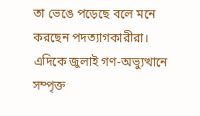তা ভেঙে পড়েছে বলে মনে করছেন পদত্যাগকারীরা।
এদিকে জুলাই গণ-অভ্যুত্থানে সম্পৃক্ত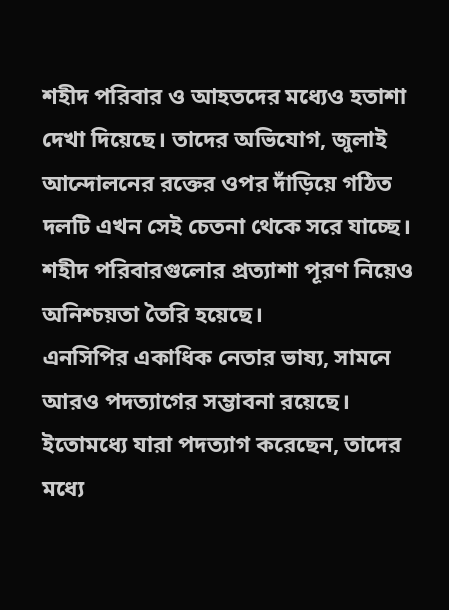শহীদ পরিবার ও আহতদের মধ্যেও হতাশা দেখা দিয়েছে। তাদের অভিযোগ, জুলাই আন্দোলনের রক্তের ওপর দাঁড়িয়ে গঠিত দলটি এখন সেই চেতনা থেকে সরে যাচ্ছে। শহীদ পরিবারগুলোর প্রত্যাশা পূরণ নিয়েও অনিশ্চয়তা তৈরি হয়েছে।
এনসিপির একাধিক নেতার ভাষ্য, সামনে আরও পদত্যাগের সম্ভাবনা রয়েছে। ইতোমধ্যে যারা পদত্যাগ করেছেন, তাদের মধ্যে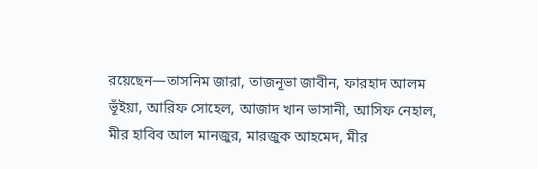রয়েছেন—তাসনিম জারা, তাজনূভা জাবীন, ফারহাদ আলম ভূঁইয়া, আরিফ সোহেল, আজাদ খান ভাসানী, আসিফ নেহাল, মীর হাবিব আল মানজুর, মারজুক আহমেদ, মীর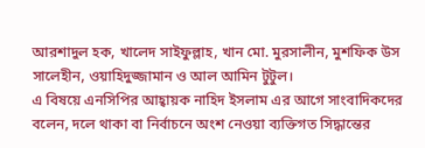আরশাদুল হক, খালেদ সাইফুল্লাহ, খান মো. মুরসালীন, মুশফিক উস সালেহীন, ওয়াহিদুজ্জামান ও আল আমিন টুটুল।
এ বিষয়ে এনসিপির আহ্বায়ক নাহিদ ইসলাম এর আগে সাংবাদিকদের বলেন, দলে থাকা বা নির্বাচনে অংশ নেওয়া ব্যক্তিগত সিদ্ধান্তের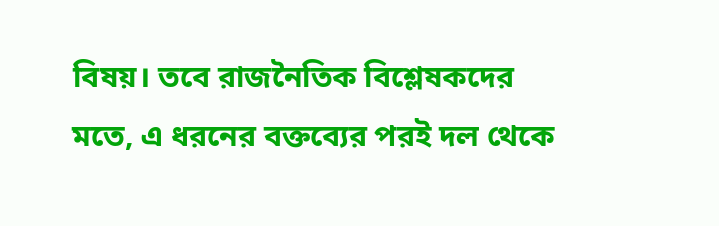বিষয়। তবে রাজনৈতিক বিশ্লেষকদের মতে, এ ধরনের বক্তব্যের পরই দল থেকে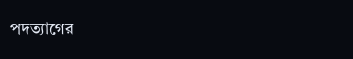পদত্যাগের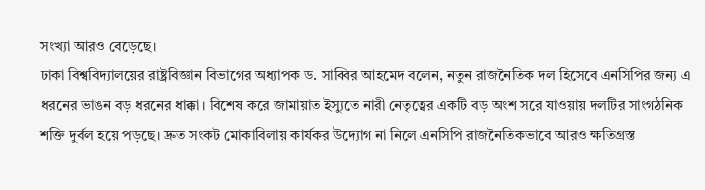সংখ্যা আরও বেড়েছে।
ঢাকা বিশ্ববিদ্যালয়ের রাষ্ট্রবিজ্ঞান বিভাগের অধ্যাপক ড. সাব্বির আহমেদ বলেন, নতুন রাজনৈতিক দল হিসেবে এনসিপির জন্য এ ধরনের ভাঙন বড় ধরনের ধাক্কা। বিশেষ করে জামায়াত ইস্যুতে নারী নেতৃত্বের একটি বড় অংশ সরে যাওয়ায় দলটির সাংগঠনিক শক্তি দুর্বল হয়ে পড়ছে। দ্রুত সংকট মোকাবিলায় কার্যকর উদ্যোগ না নিলে এনসিপি রাজনৈতিকভাবে আরও ক্ষতিগ্রস্ত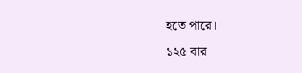হতে পারে।
১২৫ বার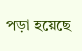পড়া হয়েছে